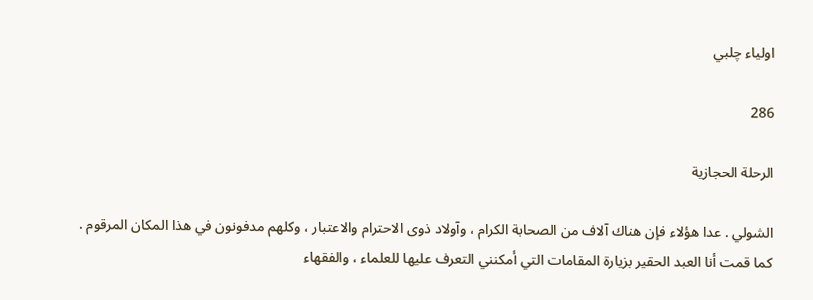اولياء چلبي

286

الرحلة الحجازية

الشولي . عدا هؤلاء فإن هناك آلاف من الصحابة الكرام ، وآولاد ذوى الاحترام والاعتبار ، وكلهم مدفونون في هذا المكان المرقوم . كما قمت أنا العبد الحقير بزيارة المقامات التي أمكنني التعرف عليها للعلماء ، والفقهاء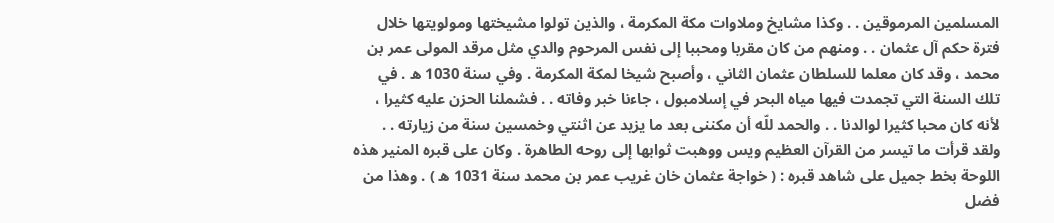المسلمين المرموقين . . وكذا مشايخ وملاوات مكة المكرمة ، والذين تولوا مشيختها ومولويتها خلال فترة حكم آل عثمان . . ومنهم من كان مقربا ومحببا إلى نفس المرحوم والدي مثل مرقد المولى عمر بن محمد ، وقد كان معلما للسلطان عثمان الثاني ، وأصبح شيخا لمكة المكرمة . وفي سنة 1030 ه . في تلك السنة التي تجمدت فيها مياه البحر في إسلامبول ، جاءنا خبر وفاته . . فشملنا الحزن عليه كثيرا ، لأنه كان محبا كثيرا لوالدنا . . والحمد للّه أن مكننى بعد ما يزيد عن اثنتي وخمسين سنة من زيارته . . ولقد قرأت ما تيسر من القرآن العظيم ويس ووهبت ثوابها إلى روحه الطاهرة . وكان على قبره المنير هذه اللوحة بخط جميل على شاهد قبره : ( خواجة عثمان خان غريب عمر بن محمد سنة 1031 ه ) . وهذا من فضل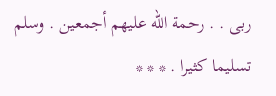ربى . . رحمة اللّه عليهم أجمعين . وسلم تسليما كثيرا . * * *